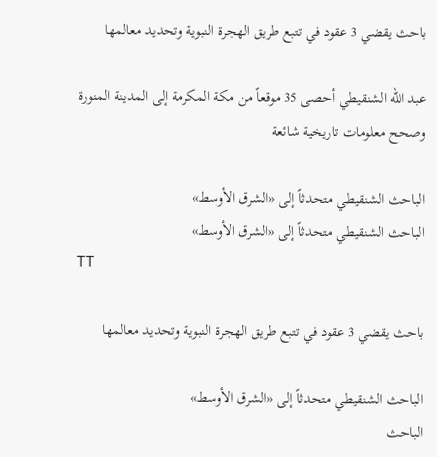باحث يقضي 3 عقود في تتبع طريق الهجرة النبوية وتحديد معالمها

عبد الله الشنقيطي أحصى 35 موقعاً من مكة المكرمة إلى المدينة المنورة وصحح معلومات تاريخية شائعة

الباحث الشنقيطي متحدثاً إلى «الشرق الأوسط»
الباحث الشنقيطي متحدثاً إلى «الشرق الأوسط»
TT

باحث يقضي 3 عقود في تتبع طريق الهجرة النبوية وتحديد معالمها

الباحث الشنقيطي متحدثاً إلى «الشرق الأوسط»
الباحث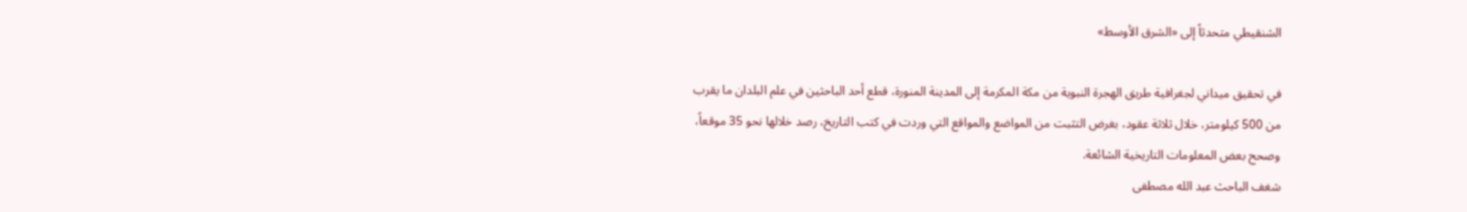الشنقيطي متحدثاً إلى «الشرق الأوسط»

في تحقيق ميداني لجغرافية طريق الهجرة النبوية من مكة المكرمة إلى المدينة المنورة، قطع أحد الباحثين في علم البلدان ما يقرب من 500 كيلومتر، خلال ثلاثة عقود، بغرض التثبت من المواضع والمواقع التي وردت في كتب التاريخ، رصد خلالها نحو 35 موقعاً، وصحح بعض المعلومات التاريخية الشائعة.
شغف الباحث عبد الله مصطفى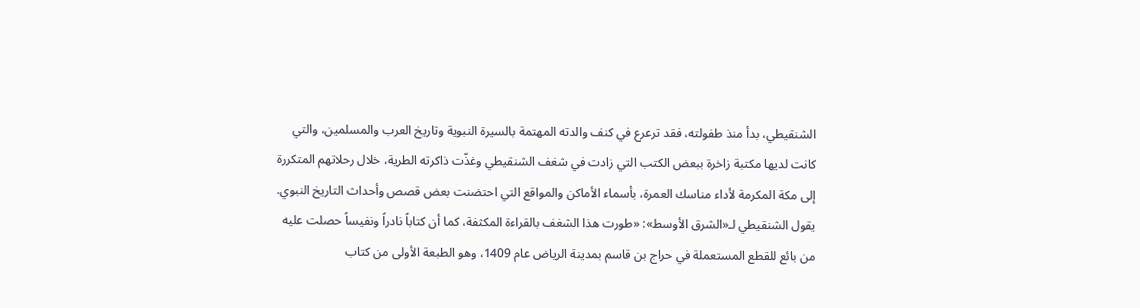الشنقيطي، بدأ منذ طفولته، فقد ترعرع في كنف والدته المهتمة بالسيرة النبوية وتاريخ العرب والمسلمين، والتي كانت لديها مكتبة زاخرة ببعض الكتب التي زادت في شغف الشنقيطي وغذّت ذاكرته الطرية، خلال رحلاتهم المتكررة إلى مكة المكرمة لأداء مناسك العمرة، بأسماء الأماكن والمواقع التي احتضنت بعض قصص وأحداث التاريخ النبوي.
يقول الشنقيطي لـ«الشرق الأوسط»: «طورت هذا الشغف بالقراءة المكثفة، كما أن كتاباً نادراً ونفيساً حصلت عليه من بائع للقطع المستعملة في حراج بن قاسم بمدينة الرياض عام 1409، وهو الطبعة الأولى من كتاب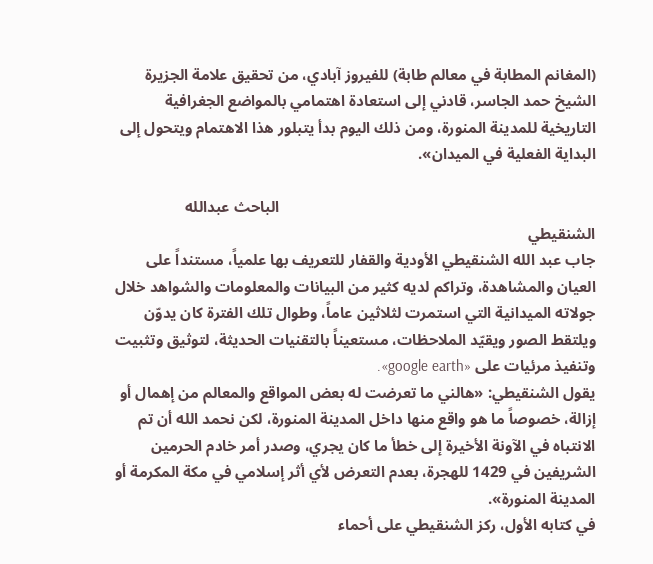(المغانم المطابة في معالم طابة) للفيروز آبادي، من تحقيق علامة الجزيرة الشيخ حمد الجاسر، قادني إلى استعادة اهتمامي بالمواضع الجغرافية التاريخية للمدينة المنورة، ومن ذلك اليوم بدأ يتبلور هذا الاهتمام ويتحول إلى البداية الفعلية في الميدان».

                                                                                 الباحث عبدالله الشنقيطي
جاب عبد الله الشنقيطي الأودية والقفار للتعريف بها علمياً، مستنداً على العيان والمشاهدة، وتراكم لديه كثير من البيانات والمعلومات والشواهد خلال جولاته الميدانية التي استمرت لثلاثين عاماً، وطوال تلك الفترة كان يدوّن ويلتقط الصور ويقيّد الملاحظات، مستعيناً بالتقنيات الحديثة، لتوثيق وتثبيت وتنفيذ مرئيات على «google earth».
يقول الشنقيطي: «هالني ما تعرضت له بعض المواقع والمعالم من إهمال أو إزالة، خصوصاً ما هو واقع منها داخل المدينة المنورة، لكن نحمد الله أن تم الانتباه في الآونة الأخيرة إلى خطأ ما كان يجري، وصدر أمر خادم الحرمين الشريفين في 1429 للهجرة، بعدم التعرض لأي أثر إسلامي في مكة المكرمة أو المدينة المنورة».
في كتابه الأول، ركز الشنقيطي على أحماء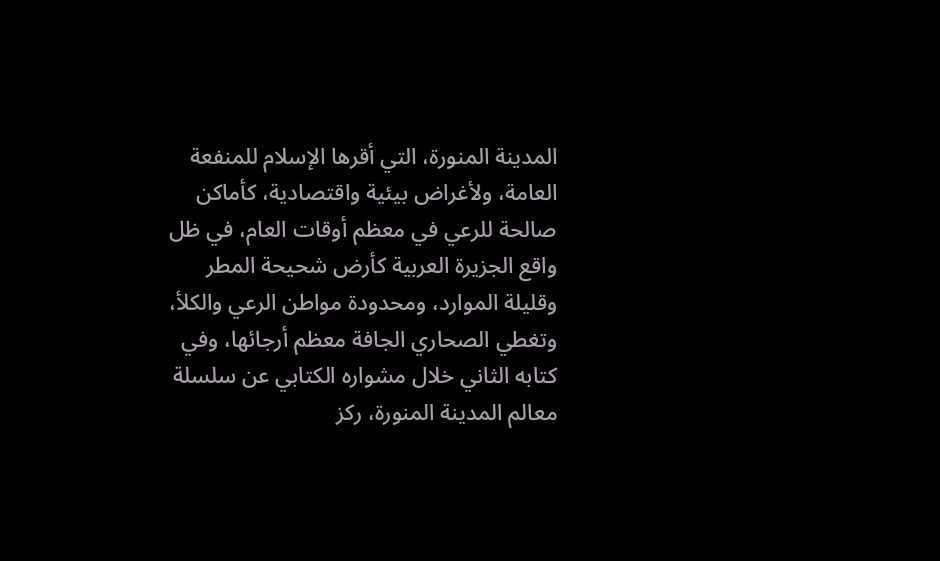المدينة المنورة، التي أقرها الإسلام للمنفعة العامة، ولأغراض بيئية واقتصادية، كأماكن صالحة للرعي في معظم أوقات العام، في ظل واقع الجزيرة العربية كأرض شحيحة المطر وقليلة الموارد، ومحدودة مواطن الرعي والكلأ، وتغطي الصحاري الجافة معظم أرجائها، وفي كتابه الثاني خلال مشواره الكتابي عن سلسلة معالم المدينة المنورة، ركز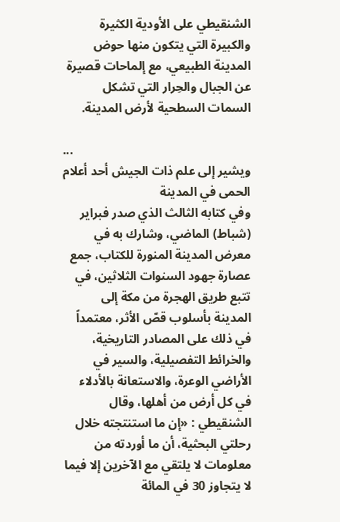الشنقيطي على الأودية الكثيرة والكبيرة التي يتكون منها حوض المدينة الطبيعي، مع إلماحات قصيرة عن الجبال والحِرار التي تشكل السمات السطحية لأرض المدينة.

                                                         ... ويشير إلى علم ذات الجيش أحد أعلام الحمى في المدينة
وفي كتابه الثالث الذي صدر فبراير (شباط) الماضي، وشارك به في معرض المدينة المنورة للكتاب، جمع عصارة جهود السنوات الثلاثين، في تتبع طريق الهجرة من مكة إلى المدينة بأسلوب قصّ الأثر، معتمداً في ذلك على المصادر التاريخية، والخرائط التفصيلية، والسير في الأراضي الوعرة، والاستعانة بالأدلاء في كل أرض من أهلها، وقال الشنقيطي : «إن ما استنتجته خلال رحلتي البحثية، أن ما أوردته من معلومات لا يلتقي مع الآخرين إلا فيما لا يتجاوز 30 في المائة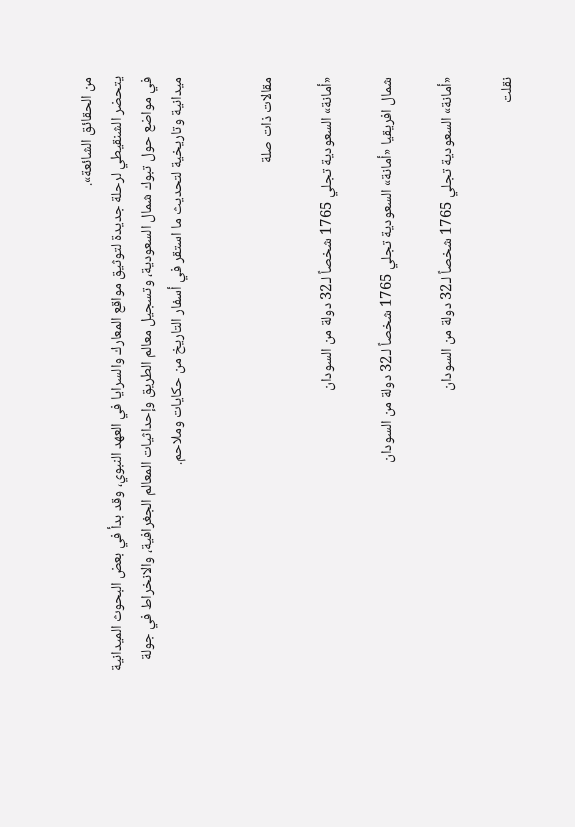من الحقائق الشائعة».
يتحضر الشنقيطي لرحلة جديدة لتوثيق مواقع المعارك والسرايا في العهد النبوي، وقد بدأ في بعض البحوث الميدانية في مواضع حول تبوك شمال السعودية، وتسجيل معالم الطريق وإحداثيات المعالم الجغرافية، والانخراط في جولة ميدانية وتاريخية لتحديث ما استقر في أسفار التاريخ من حكايات وملاحم.


مقالات ذات صلة

«أمانة» السعودية تجلي 1765 شخصاً لـ32 دولة من السودان

شمال افريقيا «أمانة» السعودية تجلي 1765 شخصاً لـ32 دولة من السودان

«أمانة» السعودية تجلي 1765 شخصاً لـ32 دولة من السودان

نقلت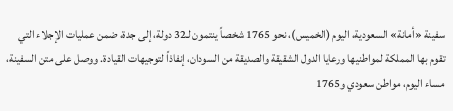سفينة «أمانة» السعودية، اليوم (الخميس)، نحو 1765 شخصاً ينتمون لـ32 دولة، إلى جدة، ضمن عمليات الإجلاء التي تقوم بها المملكة لمواطنيها ورعايا الدول الشقيقة والصديقة من السودان، إنفاذاً لتوجيهات القيادة. ووصل على متن السفينة، مساء اليوم، مواطن سعودي و1765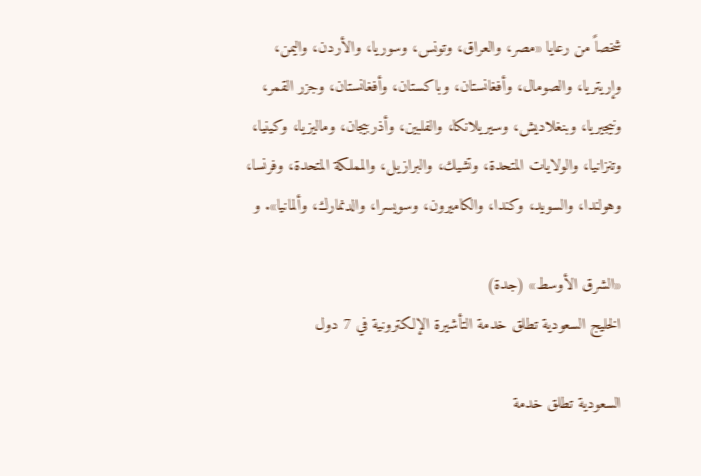شخصاً من رعايا «مصر، والعراق، وتونس، وسوريا، والأردن، واليمن، وإريتريا، والصومال، وأفغانستان، وباكستان، وأفغانستان، وجزر القمر، ونيجيريا، وبنغلاديش، وسيريلانكا، والفلبين، وأذربيجان، وماليزيا، وكينيا، وتنزانيا، والولايات المتحدة، وتشيك، والبرازيل، والمملكة المتحدة، وفرنسا، وهولندا، والسويد، وكندا، والكاميرون، وسويسرا، والدنمارك، وألمانيا». و

«الشرق الأوسط» (جدة)
الخليج السعودية تطلق خدمة التأشيرة الإلكترونية في 7 دول

السعودية تطلق خدمة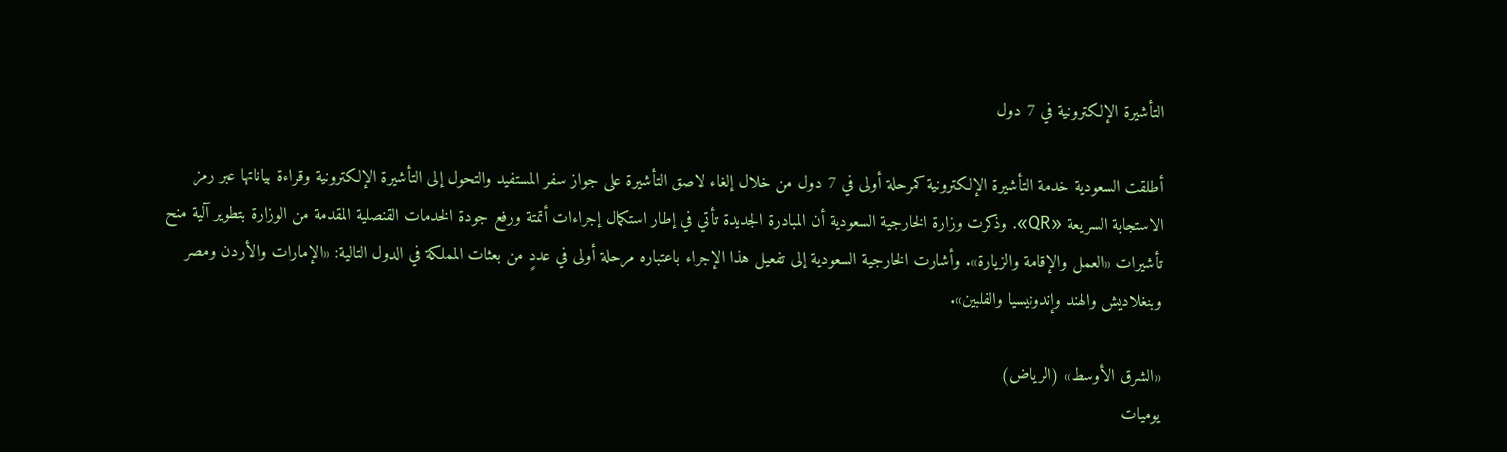التأشيرة الإلكترونية في 7 دول

أطلقت السعودية خدمة التأشيرة الإلكترونية كمرحلة أولى في 7 دول من خلال إلغاء لاصق التأشيرة على جواز سفر المستفيد والتحول إلى التأشيرة الإلكترونية وقراءة بياناتها عبر رمز الاستجابة السريعة «QR». وذكرت وزارة الخارجية السعودية أن المبادرة الجديدة تأتي في إطار استكمال إجراءات أتمتة ورفع جودة الخدمات القنصلية المقدمة من الوزارة بتطوير آلية منح تأشيرات «العمل والإقامة والزيارة». وأشارت الخارجية السعودية إلى تفعيل هذا الإجراء باعتباره مرحلة أولى في عددٍ من بعثات المملكة في الدول التالية: «الإمارات والأردن ومصر وبنغلاديش والهند وإندونيسيا والفلبين».

«الشرق الأوسط» (الرياض)
يوميات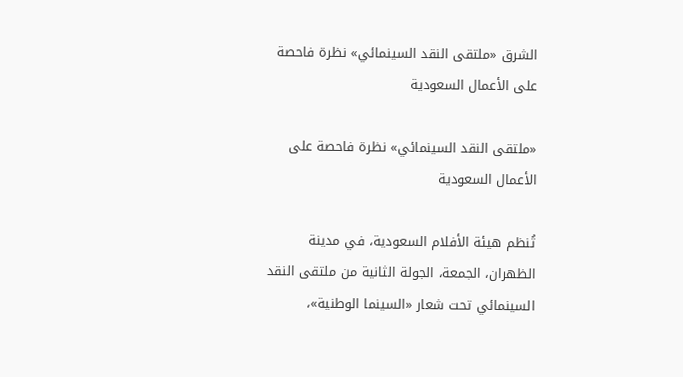الشرق «ملتقى النقد السينمائي» نظرة فاحصة على الأعمال السعودية

«ملتقى النقد السينمائي» نظرة فاحصة على الأعمال السعودية

تُنظم هيئة الأفلام السعودية، في مدينة الظهران، الجمعة، الجولة الثانية من ملتقى النقد السينمائي تحت شعار «السينما الوطنية»،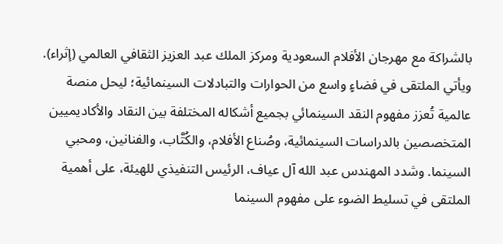بالشراكة مع مهرجان الأفلام السعودية ومركز الملك عبد العزيز الثقافي العالمي (إثراء). ويأتي الملتقى في فضاءٍ واسع من الحوارات والتبادلات السينمائية؛ ليحل منصة عالمية تُعزز مفهوم النقد السينمائي بجميع أشكاله المختلفة بين النقاد والأكاديميين المتخصصين بالدراسات السينمائية، وصُناع الأفلام، والكُتَّاب، والفنانين، ومحبي السينما. وشدد المهندس عبد الله آل عياف، الرئيس التنفيذي للهيئة، على أهمية الملتقى في تسليط الضوء على مفهوم السينما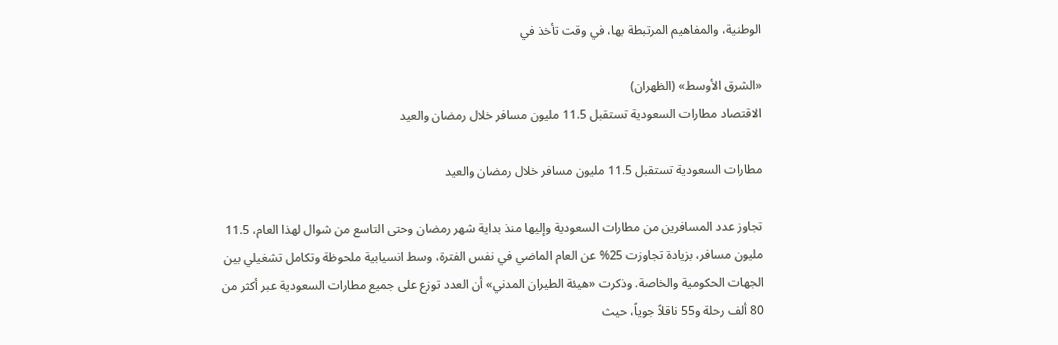الوطنية، والمفاهيم المرتبطة بها، في وقت تأخذ في

«الشرق الأوسط» (الظهران)
الاقتصاد مطارات السعودية تستقبل 11.5 مليون مسافر خلال رمضان والعيد

مطارات السعودية تستقبل 11.5 مليون مسافر خلال رمضان والعيد

تجاوز عدد المسافرين من مطارات السعودية وإليها منذ بداية شهر رمضان وحتى التاسع من شوال لهذا العام، 11.5 مليون مسافر، بزيادة تجاوزت 25% عن العام الماضي في نفس الفترة، وسط انسيابية ملحوظة وتكامل تشغيلي بين الجهات الحكومية والخاصة. وذكرت «هيئة الطيران المدني» أن العدد توزع على جميع مطارات السعودية عبر أكثر من 80 ألف رحلة و55 ناقلاً جوياً، حيث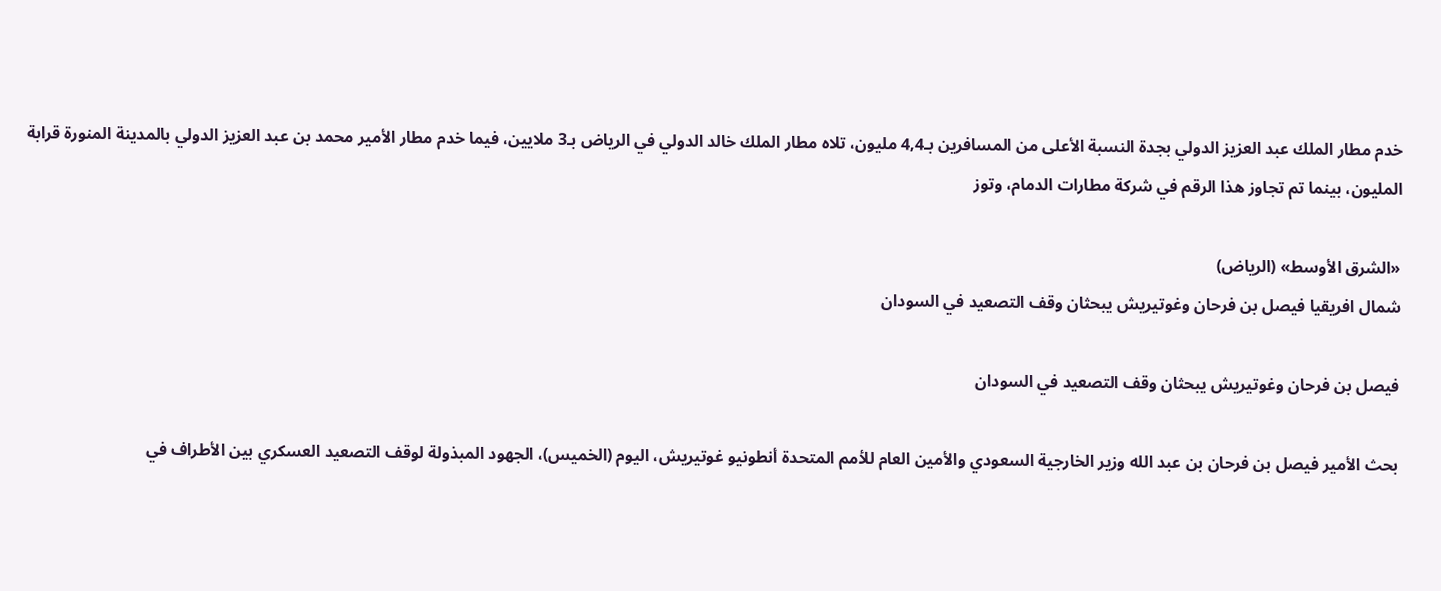خدم مطار الملك عبد العزيز الدولي بجدة النسبة الأعلى من المسافرين بـ4,4 مليون، تلاه مطار الملك خالد الدولي في الرياض بـ3 ملايين، فيما خدم مطار الأمير محمد بن عبد العزيز الدولي بالمدينة المنورة قرابة المليون، بينما تم تجاوز هذا الرقم في شركة مطارات الدمام، وتوز

«الشرق الأوسط» (الرياض)
شمال افريقيا فيصل بن فرحان وغوتيريش يبحثان وقف التصعيد في السودان

فيصل بن فرحان وغوتيريش يبحثان وقف التصعيد في السودان

بحث الأمير فيصل بن فرحان بن عبد الله وزير الخارجية السعودي والأمين العام للأمم المتحدة أنطونيو غوتيريش، اليوم (الخميس)، الجهود المبذولة لوقف التصعيد العسكري بين الأطراف في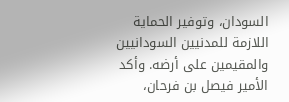السودان، وتوفير الحماية اللازمة للمدنيين السودانيين والمقيمين على أرضه. وأكد الأمير فيصل بن فرحان،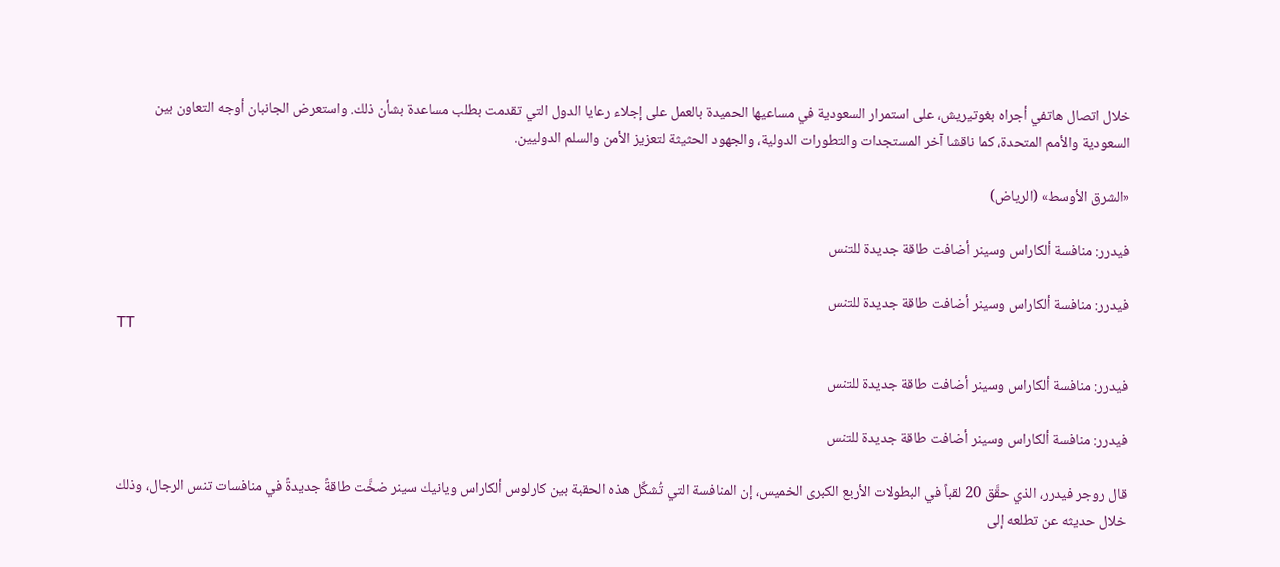خلال اتصال هاتفي أجراه بغوتيريش، على استمرار السعودية في مساعيها الحميدة بالعمل على إجلاء رعايا الدول التي تقدمت بطلب مساعدة بشأن ذلك. واستعرض الجانبان أوجه التعاون بين السعودية والأمم المتحدة، كما ناقشا آخر المستجدات والتطورات الدولية، والجهود الحثيثة لتعزيز الأمن والسلم الدوليين.

«الشرق الأوسط» (الرياض)

فيدرر: منافسة ألكاراس وسينر أضافت طاقة جديدة للتنس

فيدرر: منافسة ألكاراس وسينر أضافت طاقة جديدة للتنس
TT

فيدرر: منافسة ألكاراس وسينر أضافت طاقة جديدة للتنس

فيدرر: منافسة ألكاراس وسينر أضافت طاقة جديدة للتنس

قال روجر فيدرر، الذي حقَّق 20 لقباً في البطولات الأربع الكبرى الخميس، إن المنافسة التي تُشكِّل هذه الحقبة بين كارلوس ألكاراس ويانيك سينر ضخَّت طاقةً جديدةً في منافسات تنس الرجال، وذلك خلال حديثه عن تطلعه إلى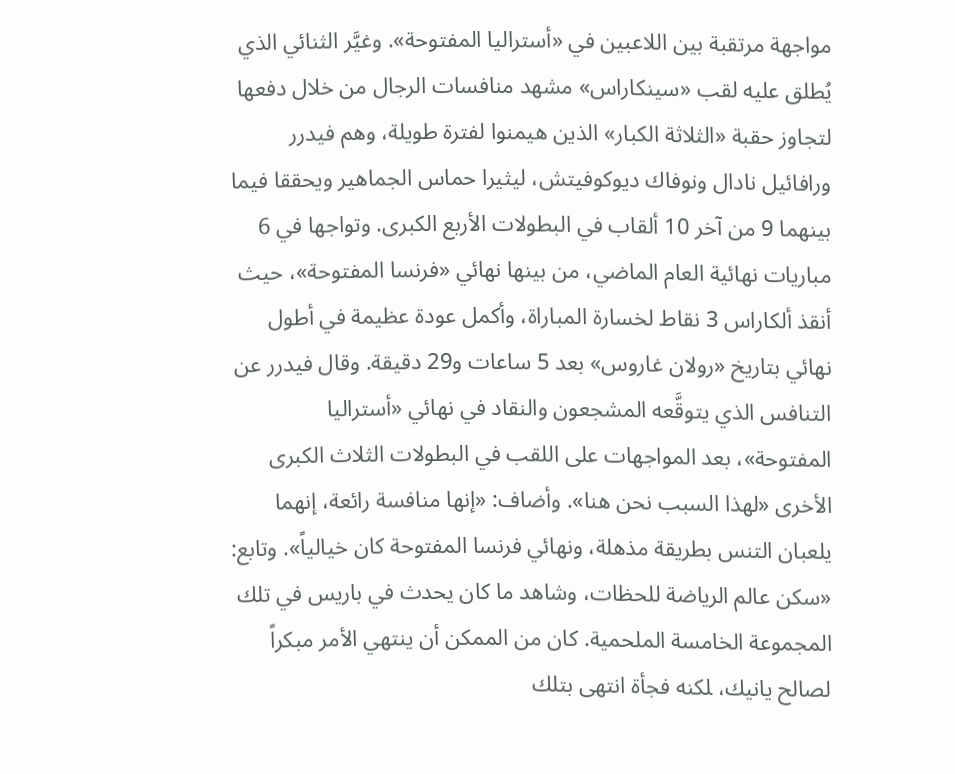مواجهة مرتقبة بين اللاعبين في «أستراليا المفتوحة». وغيَّر الثنائي الذي يُطلق عليه لقب «سينكاراس» مشهد منافسات الرجال من خلال دفعها لتجاوز حقبة «الثلاثة الكبار» الذين هيمنوا لفترة طويلة، وهم فيدرر ورافائيل نادال ونوفاك ديوكوفيتش، ليثيرا حماس الجماهير ويحققا ‌فيما بينهما ‌9 من آخر 10 ألقاب في البطولات الأربع ‌الكبرى. وتواجها في 6 مباريات ‌نهائية العام الماضي، من بينها نهائي «فرنسا المفتوحة»، حيث أنقذ ألكاراس 3 نقاط لخسارة المباراة، وأكمل عودة عظيمة في أطول نهائي بتاريخ «رولان غاروس» بعد 5 ساعات و29 دقيقة. وقال فيدرر عن التنافس الذي يتوقَّعه المشجعون والنقاد في نهائي «أستراليا المفتوحة»، بعد المواجهات على اللقب في البطولات الثلاث الكبرى الأخرى «لهذا السبب نحن هنا». وأضاف: «إنها منافسة رائعة، إنهما يلعبان التنس بطريقة مذهلة، ونهائي فرنسا المفتوحة كان خيالياً». وتابع: «سكن عالم الرياضة للحظات، وشاهد ما كان يحدث في باريس في تلك المجموعة الخامسة الملحمية. كان ‌من الممكن أن ينتهي الأمر مبكراً لصالح يانيك، ‍لكنه فجأة انتهى بتلك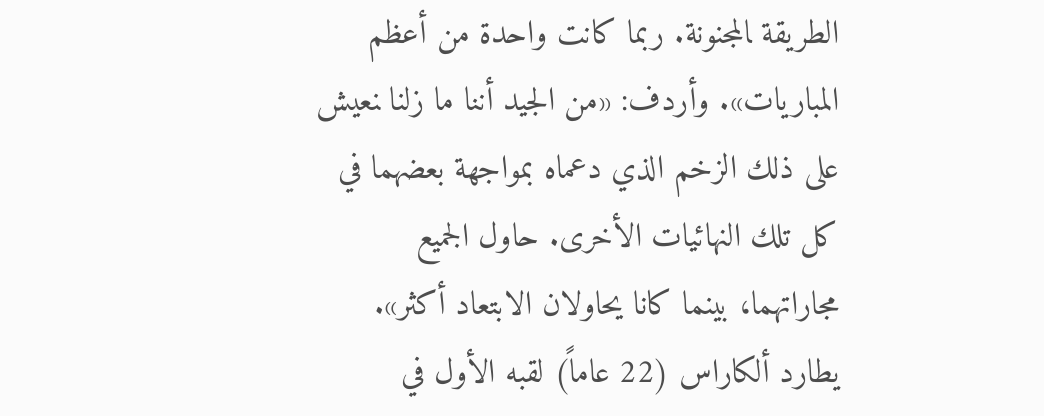الطريقة ‍المجنونة. ربما كانت واحدة من أعظم المباريات». وأردف: «من الجيد أننا ما زلنا ‍نعيش على ذلك الزخم الذي دعماه بمواجهة بعضهما في كل تلك النهائيات الأخرى. حاول الجميع مجاراتهما، بينما كانا يحاولان الابتعاد أكثر». يطارد ألكاراس (22 عاماً) لقبه الأول في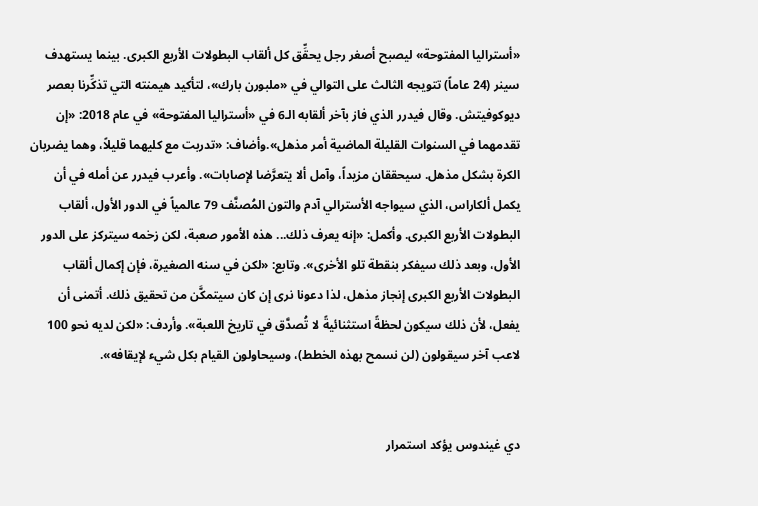«أستراليا المفتوحة» ليصبح أصغر رجل يحقِّق كل ألقاب البطولات الأربع الكبرى. بينما يستهدف سينر (24 عاماً) تتويجه الثالث على التوالي في «ملبورن بارك»، لتأكيد هيمنته التي تذكِّرنا بعصر ديوكوفيتش. وقال فيدرر الذي فاز بآخر ألقابه الـ6 في «أستراليا المفتوحة» في عام 2018: «إن تقدمهما في السنوات القليلة الماضية أمر مذهل».وأضاف: «تدربت مع كليهما قليلاً، وهما يضربان الكرة بشكل مذهل. سيحققان مزيداً، وآمل ألا يتعرَّضا لإصابات». وأعرب فيدرر عن أمله في أن يكمل ألكاراس، الذي سيواجه الأسترالي آدم والتون المُصنَّف 79 عالمياً في الدور الأول، ألقاب البطولات الأربع الكبرى. وأكمل: «إنه يعرف ذلك... هذه الأمور صعبة، لكن زخمه سيتركز على الدور الأول، وبعد ذلك سيفكر بنقطة تلو الأخرى». وتابع: «لكن في سنه الصغيرة، فإن إكمال ألقاب البطولات الأربع الكبرى إنجاز مذهل، لذا دعونا نرى إن كان سيتمكَّن من تحقيق ذلك. أتمنى أن يفعل، لأن ‌ذلك سيكون لحظةً استثنائيةً لا تُصدَّق في تاريخ اللعبة». وأردف: «لكن لديه نحو 100 لاعب آخر سيقولون (لن نسمح بهذه الخطط)، وسيحاولون القيام بكل شيء لإيقافه».


دي غيندوس يؤكد استمرار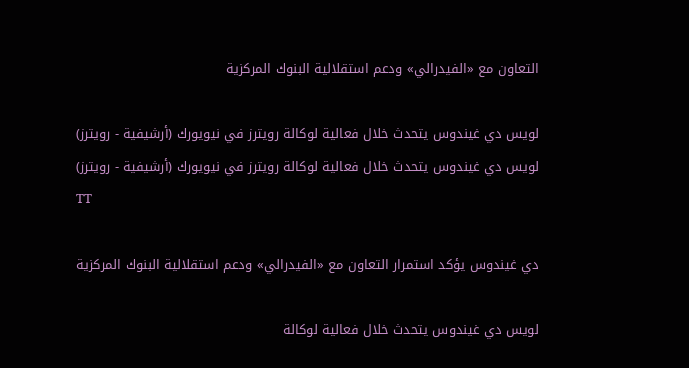التعاون مع «الفيدرالي» ودعم استقلالية البنوك المركزية

لويس دي غيندوس يتحدث خلال فعالية لوكالة رويترز في نيويورك (أرشيفية - رويترز)
لويس دي غيندوس يتحدث خلال فعالية لوكالة رويترز في نيويورك (أرشيفية - رويترز)
TT

دي غيندوس يؤكد استمرار التعاون مع «الفيدرالي» ودعم استقلالية البنوك المركزية

لويس دي غيندوس يتحدث خلال فعالية لوكالة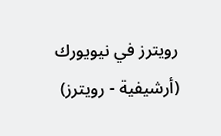رويترز في نيويورك (أرشيفية - رويترز)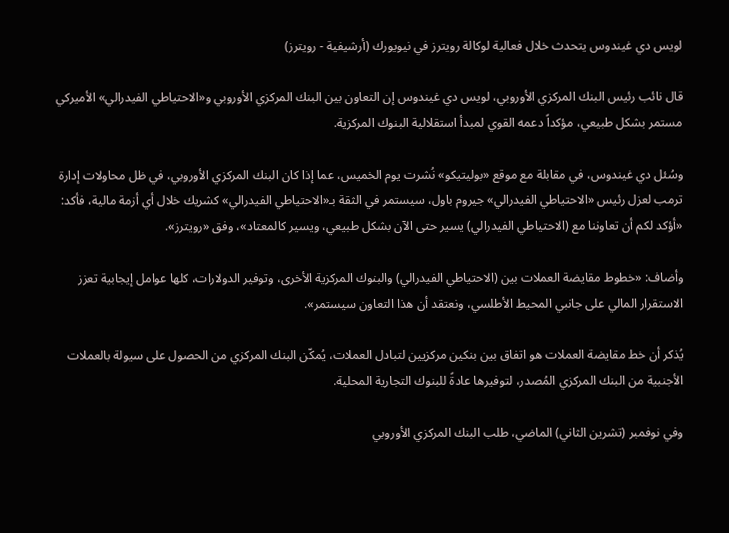لويس دي غيندوس يتحدث خلال فعالية لوكالة رويترز في نيويورك (أرشيفية - رويترز)

قال نائب رئيس البنك المركزي الأوروبي، لويس دي غيندوس إن التعاون بين البنك المركزي الأوروبي و«الاحتياطي الفيدرالي» الأميركي مستمر بشكل طبيعي، مؤكداً دعمه القوي لمبدأ استقلالية البنوك المركزية.

وسُئل دي غيندوس، في مقابلة مع موقع «بوليتيكو» نُشرت يوم الخميس، عما إذا كان البنك المركزي الأوروبي، في ظل محاولات إدارة ترمب لعزل رئيس «الاحتياطي الفيدرالي» جيروم باول، سيستمر في الثقة بـ«الاحتياطي الفيدرالي» كشريك خلال أي أزمة مالية، فأكد: «أؤكد لكم أن تعاوننا مع (الاحتياطي الفيدرالي) يسير حتى الآن بشكل طبيعي، ويسير كالمعتاد»، وفق «رويترز».

وأضاف: «خطوط مقايضة العملات بين (الاحتياطي الفيدرالي) والبنوك المركزية الأخرى، وتوفير الدولارات، كلها عوامل إيجابية تعزز الاستقرار المالي على جانبي المحيط الأطلسي، ونعتقد أن هذا التعاون سيستمر».

يُذكر أن خط مقايضة العملات هو اتفاق بين بنكين مركزيين لتبادل العملات، يُمكّن البنك المركزي من الحصول على سيولة بالعملات الأجنبية من البنك المركزي المُصدر، لتوفيرها عادةً للبنوك التجارية المحلية.

وفي نوفمبر (تشرين الثاني) الماضي، طلب البنك المركزي الأوروبي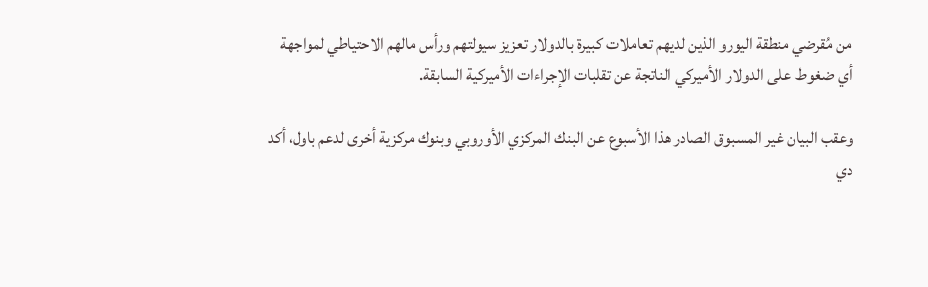من مُقرضي منطقة اليورو الذين لديهم تعاملات كبيرة بالدولار تعزيز سيولتهم ورأس مالهم الاحتياطي لمواجهة أي ضغوط على الدولار الأميركي الناتجة عن تقلبات الإجراءات الأميركية السابقة.

وعقب البيان غير المسبوق الصادر هذا الأسبوع عن البنك المركزي الأوروبي وبنوك مركزية أخرى لدعم باول، أكد دي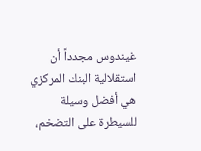غيندوس مجدداً أن استقلالية البنك المركزي هي أفضل وسيلة للسيطرة على التضخم،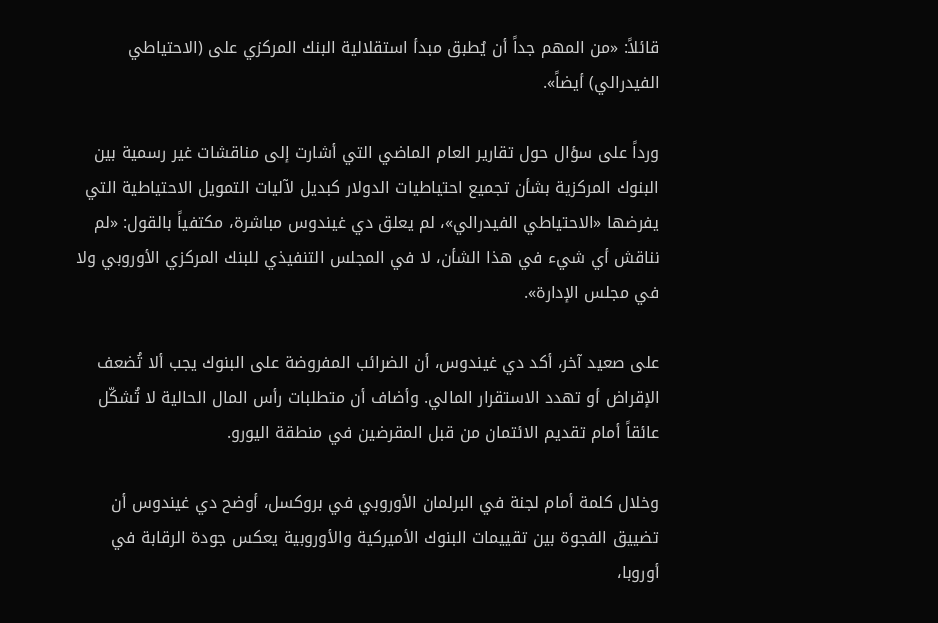قائلاً: «من المهم جداً أن يُطبق مبدأ استقلالية البنك المركزي على (الاحتياطي الفيدرالي) أيضاً».

ورداً على سؤال حول تقارير العام الماضي التي أشارت إلى مناقشات غير رسمية بين البنوك المركزية بشأن تجميع احتياطيات الدولار كبديل لآليات التمويل الاحتياطية التي يفرضها «الاحتياطي الفيدرالي»، لم يعلق دي غيندوس مباشرة، مكتفياً بالقول: «لم نناقش أي شيء في هذا الشأن، لا في المجلس التنفيذي للبنك المركزي الأوروبي ولا في مجلس الإدارة».

على صعيد آخر، أكد دي غيندوس، أن الضرائب المفروضة على البنوك يجب ألا تُضعف الإقراض أو تهدد الاستقرار المالي. وأضاف أن متطلبات رأس المال الحالية لا تُشكّل عائقاً أمام تقديم الائتمان من قبل المقرضين في منطقة اليورو.

وخلال كلمة أمام لجنة في البرلمان الأوروبي في بروكسل، أوضح دي غيندوس أن تضييق الفجوة بين تقييمات البنوك الأميركية والأوروبية يعكس جودة الرقابة في أوروبا،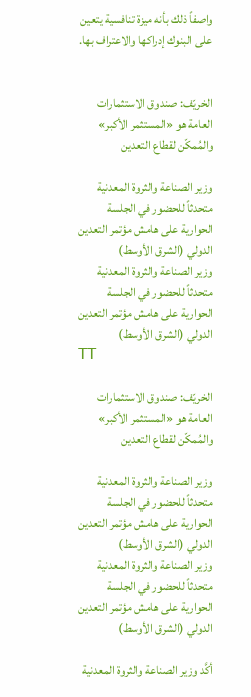واصفاً ذلك بأنه ميزة تنافسية يتعين على البنوك إدراكها والاعتراف بها.


الخريّف: صندوق الاستثمارات العامة هو «المستثمر الأكبر» والمُمكّن لقطاع التعدين

وزير الصناعة والثروة المعدنية متحدثاً للحضور في الجلسة الحوارية على هامش مؤتمر التعدين الدولي (الشرق الأوسط)
وزير الصناعة والثروة المعدنية متحدثاً للحضور في الجلسة الحوارية على هامش مؤتمر التعدين الدولي (الشرق الأوسط)
TT

الخريّف: صندوق الاستثمارات العامة هو «المستثمر الأكبر» والمُمكّن لقطاع التعدين

وزير الصناعة والثروة المعدنية متحدثاً للحضور في الجلسة الحوارية على هامش مؤتمر التعدين الدولي (الشرق الأوسط)
وزير الصناعة والثروة المعدنية متحدثاً للحضور في الجلسة الحوارية على هامش مؤتمر التعدين الدولي (الشرق الأوسط)

أكَّد وزير الصناعة والثروة المعدنية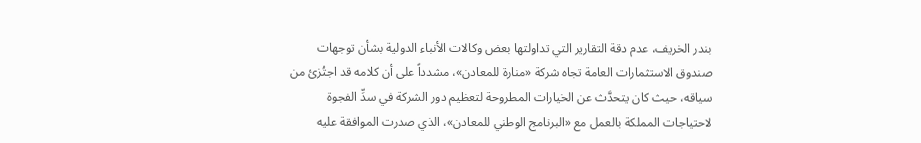بندر الخريف، عدم دقة التقارير التي تداولتها بعض وكالات الأنباء الدولية بشأن توجهات صندوق الاستثمارات العامة تجاه شركة «منارة للمعادن»، مشدداً على أن كلامه قد اجتُزئ من سياقه، حيث كان يتحدَّث عن الخيارات المطروحة لتعظيم دور الشركة في سدِّ الفجوة لاحتياجات المملكة بالعمل مع «البرنامج الوطني للمعادن»، الذي صدرت الموافقة عليه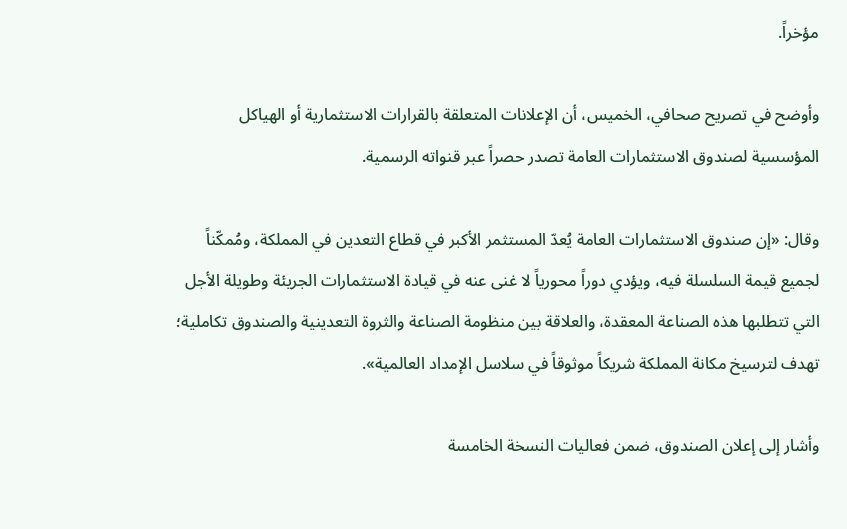مؤخراً.

وأوضح في تصريح صحافي، الخميس، أن الإعلانات المتعلقة بالقرارات الاستثمارية أو الهياكل المؤسسية لصندوق الاستثمارات العامة تصدر حصراً عبر قنواته الرسمية.

وقال: «إن صندوق الاستثمارات العامة يُعدّ المستثمر الأكبر في قطاع التعدين في المملكة، ومُمكّناً لجميع قيمة السلسلة فيه، ويؤدي دوراً محورياً لا غنى عنه في قيادة الاستثمارات الجريئة وطويلة الأجل التي تتطلبها هذه الصناعة المعقدة، والعلاقة بين منظومة الصناعة والثروة التعدينية والصندوق تكاملية؛ تهدف لترسيخ مكانة المملكة شريكاً موثوقاً في سلاسل الإمداد العالمية».

وأشار إلى إعلان الصندوق، ضمن فعاليات النسخة الخامسة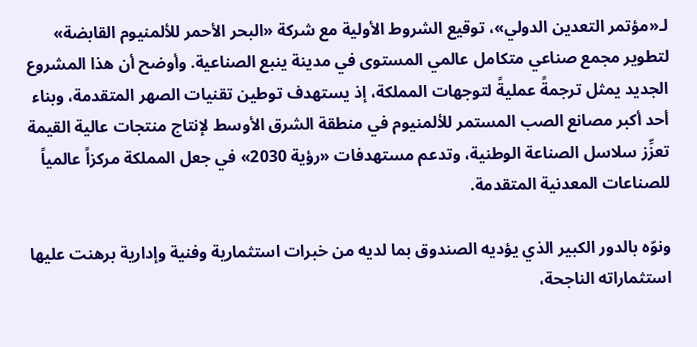لـ«مؤتمر التعدين الدولي»، توقيع الشروط الأولية مع شركة «البحر الأحمر للألمنيوم القابضة» لتطوير مجمع صناعي متكامل عالمي المستوى في مدينة ينبع الصناعية. وأوضح أن هذا المشروع الجديد يمثل ترجمةً عمليةً لتوجهات المملكة، إذ يستهدف توطين تقنيات الصهر المتقدمة، وبناء أحد أكبر مصانع الصب المستمر للألمنيوم في منطقة الشرق الأوسط لإنتاج منتجات عالية القيمة تعزِّز سلاسل الصناعة الوطنية، وتدعم مستهدفات «رؤية 2030» في جعل المملكة مركزاً عالمياً للصناعات المعدنية المتقدمة.

ونوّه بالدور الكبير الذي يؤديه الصندوق بما لديه من خبرات استثمارية وفنية وإدارية برهنت عليها استثماراته الناجحة،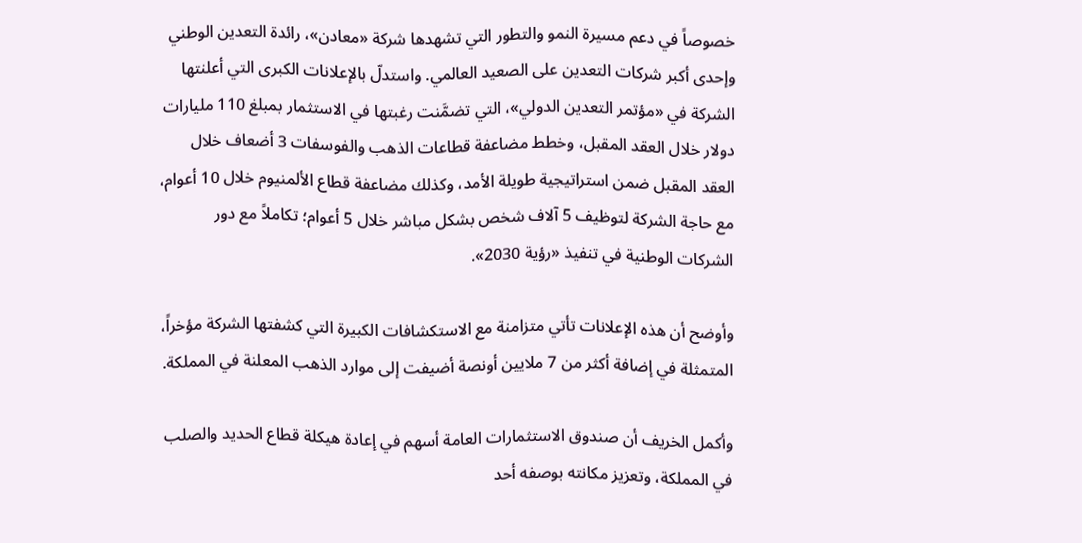خصوصاً في دعم مسيرة النمو والتطور التي تشهدها شركة «معادن»، رائدة التعدين الوطني وإحدى أكبر شركات التعدين على الصعيد العالمي. واستدلّ بالإعلانات الكبرى التي أعلنتها الشركة في «مؤتمر التعدين الدولي»، التي تضمَّنت رغبتها في الاستثمار بمبلغ 110 مليارات دولار خلال العقد المقبل، وخطط مضاعفة قطاعات الذهب والفوسفات 3 أضعاف خلال العقد المقبل ضمن استراتيجية طويلة الأمد، وكذلك مضاعفة قطاع الألمنيوم خلال 10 أعوام، مع حاجة الشركة لتوظيف 5 آلاف شخص بشكل مباشر خلال 5 أعوام؛ تكاملاً مع دور الشركات الوطنية في تنفيذ «رؤية 2030».

وأوضح أن هذه الإعلانات تأتي متزامنة مع الاستكشافات الكبيرة التي كشفتها الشركة مؤخراً، المتمثلة في إضافة أكثر من 7 ملايين أونصة أضيفت إلى موارد الذهب المعلنة في المملكة.

وأكمل الخريف أن صندوق الاستثمارات العامة أسهم في إعادة هيكلة قطاع الحديد والصلب في المملكة، وتعزيز مكانته بوصفه أحد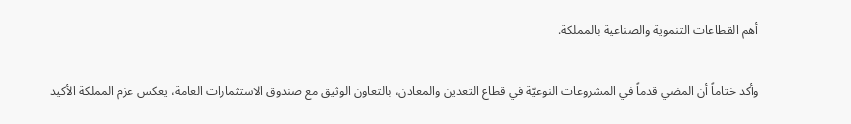أهم القطاعات التنموية والصناعية بالمملكة.

وأكد ختاماً أن المضي قدماً في المشروعات النوعيّة في قطاع التعدين والمعادن، بالتعاون الوثيق مع صندوق الاستثمارات العامة، يعكس عزم المملكة الأكيد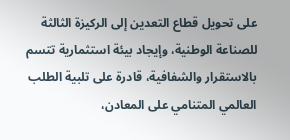على تحويل قطاع التعدين إلى الركيزة الثالثة للصناعة الوطنية، وإيجاد بيئة استثمارية تتسم بالاستقرار والشفافية، قادرة على تلبية الطلب العالمي المتنامي على المعادن،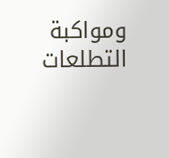ومواكبة التطلعات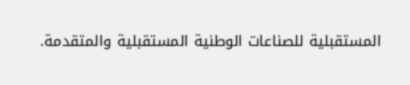المستقبلية للصناعات الوطنية المستقبلية والمتقدمة.